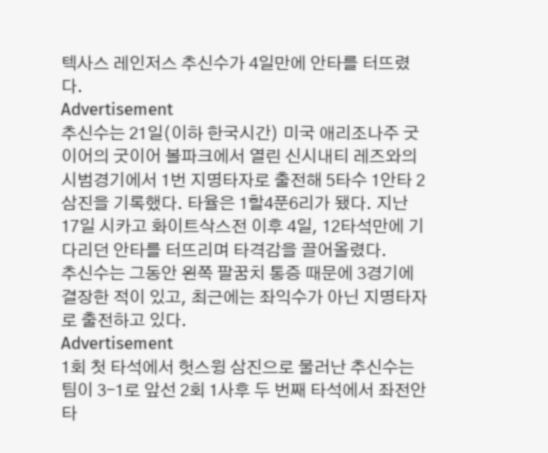텍사스 레인저스 추신수가 4일만에 안타를 터뜨렸다.
Advertisement
추신수는 21일(이하 한국시간) 미국 애리조나주 굿이어의 굿이어 볼파크에서 열린 신시내티 레즈와의 시범경기에서 1번 지명타자로 출전해 5타수 1안타 2삼진을 기록했다. 타율은 1할4푼6리가 됐다. 지난 17일 시카고 화이트삭스전 이후 4일, 12타석만에 기다리던 안타를 터뜨리며 타격감을 끌어올렸다.
추신수는 그동안 왼쪽 팔꿈치 통증 때문에 3경기에 결장한 적이 있고, 최근에는 좌익수가 아닌 지명타자로 출전하고 있다.
Advertisement
1회 첫 타석에서 헛스윙 삼진으로 물러난 추신수는 팀이 3-1로 앞선 2회 1사후 두 번째 타석에서 좌전안타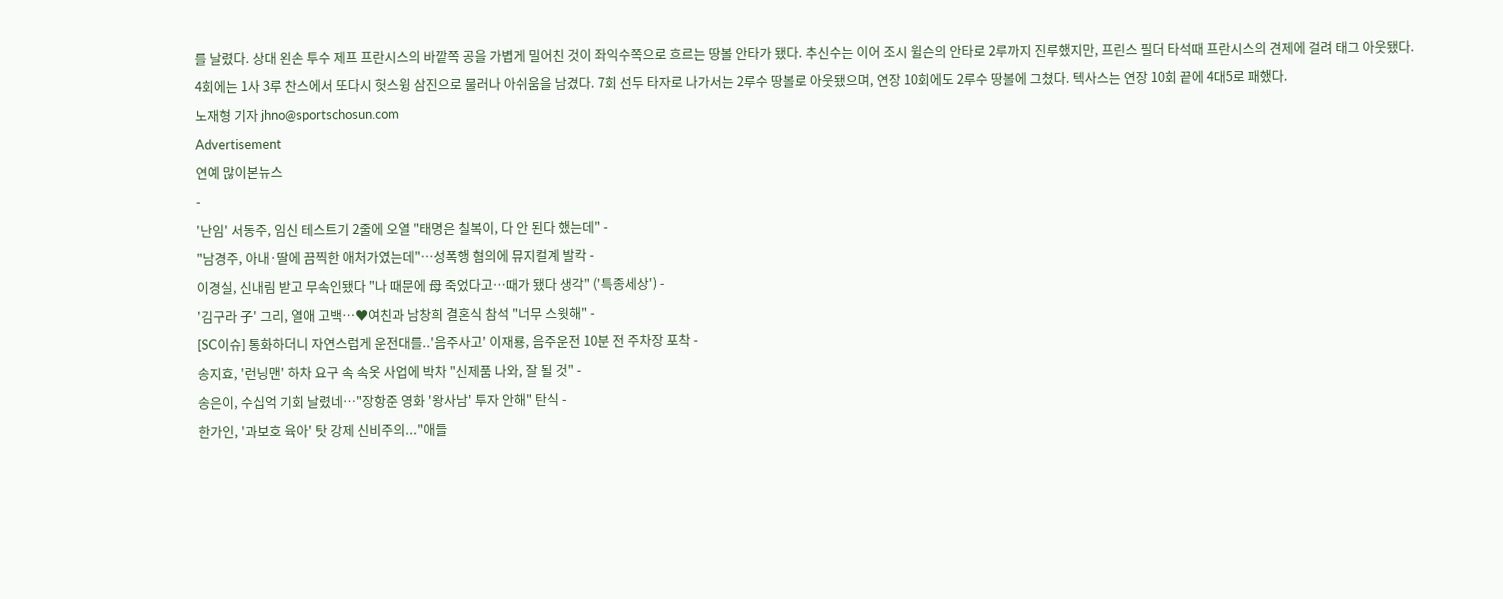를 날렸다. 상대 왼손 투수 제프 프란시스의 바깥쪽 공을 가볍게 밀어친 것이 좌익수쪽으로 흐르는 땅볼 안타가 됐다. 추신수는 이어 조시 윌슨의 안타로 2루까지 진루했지만, 프린스 필더 타석때 프란시스의 견제에 걸려 태그 아웃됐다.
4회에는 1사 3루 찬스에서 또다시 헛스윙 삼진으로 물러나 아쉬움을 남겼다. 7회 선두 타자로 나가서는 2루수 땅볼로 아웃됐으며, 연장 10회에도 2루수 땅볼에 그쳤다. 텍사스는 연장 10회 끝에 4대5로 패했다.
노재형 기자 jhno@sportschosun.com
Advertisement
연예 많이본뉴스
-
'난임' 서동주, 임신 테스트기 2줄에 오열 "태명은 칠복이, 다 안 된다 했는데" -
"남경주, 아내·딸에 끔찍한 애처가였는데"…성폭행 혐의에 뮤지컬계 발칵 -
이경실, 신내림 받고 무속인됐다 "나 때문에 母 죽었다고…때가 됐다 생각" ('특종세상') -
'김구라 子' 그리, 열애 고백…♥여친과 남창희 결혼식 참석 "너무 스윗해" -
[SC이슈] 통화하더니 자연스럽게 운전대를..'음주사고' 이재룡, 음주운전 10분 전 주차장 포착 -
송지효, '런닝맨' 하차 요구 속 속옷 사업에 박차 "신제품 나와, 잘 될 것" -
송은이, 수십억 기회 날렸네…"장항준 영화 '왕사남' 투자 안해" 탄식 -
한가인, '과보호 육아' 탓 강제 신비주의..."애들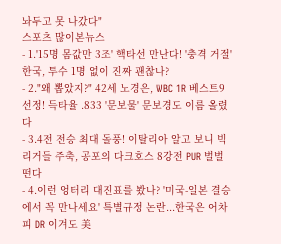놔두고 못 나갔다"
스포츠 많이본뉴스
- 1.'15명 몸값만 3조' 핵타선 만난다! '충격 거절' 한국, 투수 1명 없이 진짜 괜찮나?
- 2."왜 뽑았지?" 42세 노경은, WBC 1R 베스트9 선정! 득타율 .833 '문보물' 문보경도 이름 올렸다
- 3.4전 전승 최대 돌풍! 이탈리아 알고 보니 빅리거들 주축, 공포의 다크호스 8강전 PUR 벌벌 떤다
- 4.이런 엉터리 대진표를 봤나? '미국-일본 결승에서 꼭 만나세요' 특별규정 논란...한국은 어차피 DR 이겨도 美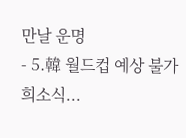만날 운명
- 5.韓 월드컵 예상 불가 희소식...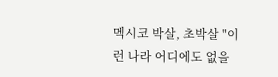멕시코 박살, 초박살 "이런 나라 어디에도 없을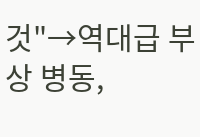것"→역대급 부상 병동,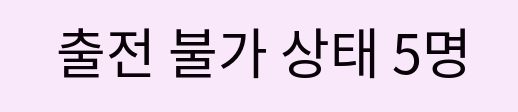출전 불가 상태 5명